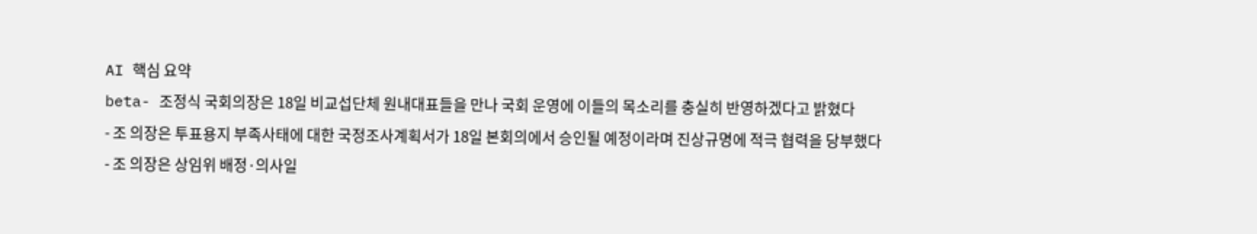AI 핵심 요약
beta- 조정식 국회의장은 18일 비교섭단체 원내대표들을 만나 국회 운영에 이들의 목소리를 충실히 반영하겠다고 밝혔다
- 조 의장은 투표용지 부족사태에 대한 국정조사계획서가 18일 본회의에서 승인될 예정이라며 진상규명에 적극 협력을 당부했다
- 조 의장은 상임위 배정·의사일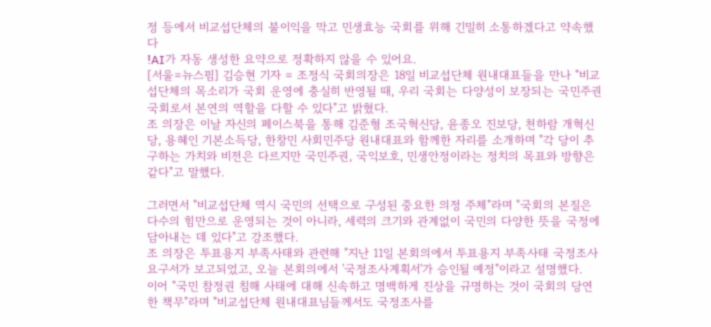정 등에서 비교섭단체의 불이익을 막고 민생효능 국회를 위해 긴밀히 소통하겠다고 약속했다
!AI가 자동 생성한 요약으로 정확하지 않을 수 있어요.
[서울=뉴스핌] 김승현 기자 = 조정식 국회의장은 18일 비교섭단체 원내대표들을 만나 "비교섭단체의 목소리가 국회 운영에 충실히 반영될 때, 우리 국회는 다양성이 보장되는 국민주권 국회로서 본연의 역할을 다할 수 있다"고 밝혔다.
조 의장은 이날 자신의 페이스북을 통해 김준형 조국혁신당, 윤종오 진보당, 천하람 개혁신당, 용혜인 기본소득당, 한창민 사회민주당 원내대표와 함께한 자리를 소개하며 "각 당이 추구하는 가치와 비전은 다르지만 국민주권, 국익보호, 민생안정이라는 정치의 목표와 방향은 같다"고 말했다.

그러면서 "비교섭단체 역시 국민의 선택으로 구성된 중요한 의정 주체"라며 "국회의 본질은 다수의 힘만으로 운영되는 것이 아니라, 세력의 크기와 관계없이 국민의 다양한 뜻을 국정에 담아내는 데 있다"고 강조했다.
조 의장은 투표용지 부족사태와 관련해 "지난 11일 본회의에서 투표용지 부족사태 국정조사요구서가 보고되었고, 오늘 본회의에서 '국정조사계획서'가 승인될 예정"이라고 설명했다.
이어 "국민 참정권 침해 사태에 대해 신속하고 명백하게 진상을 규명하는 것이 국회의 당연한 책무"라며 "비교섭단체 원내대표님들께서도 국정조사를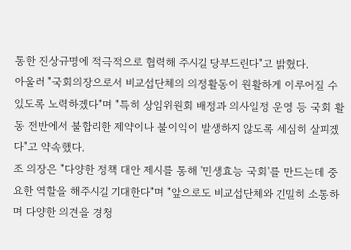통한 진상규명에 적극적으로 협력해 주시길 당부드린다"고 밝혔다.
아울러 "국회의장으로서 비교섭단체의 의정활동이 원활하게 이루어질 수 있도록 노력하겠다"며 "특히 상임위원회 배정과 의사일정 운영 등 국회 활동 전반에서 불합리한 제약이나 불이익이 발생하지 않도록 세심히 살피겠다"고 약속했다.
조 의장은 "다양한 정책 대안 제시를 통해 '민생효능 국회'를 만드는데 중요한 역할을 해주시길 기대한다"며 "앞으로도 비교섭단체와 긴밀히 소통하며 다양한 의견을 경청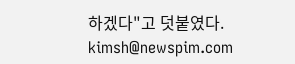하겠다"고 덧붙였다.
kimsh@newspim.com